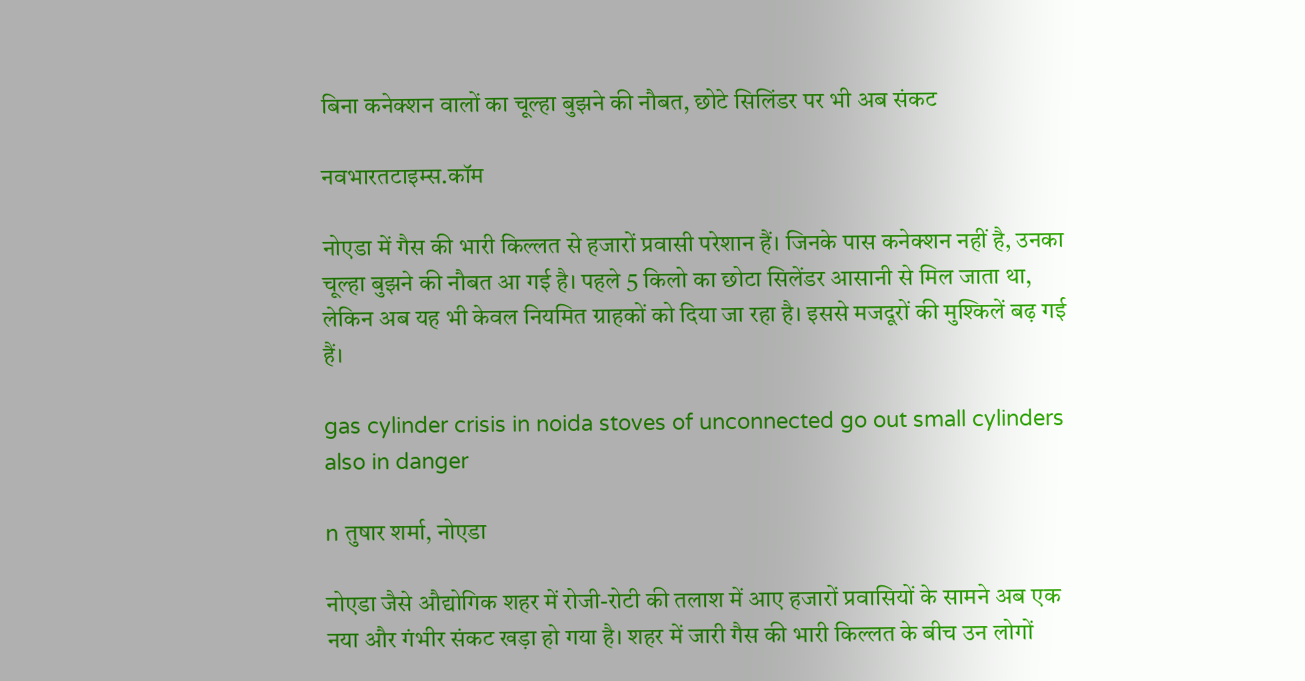बिना कनेक्शन वालों का चूल्हा बुझने की नौबत, छोटे सिलिंडर पर भी अब संकट

नवभारतटाइम्स.कॉम

नोएडा में गैस की भारी किल्लत से हजारों प्रवासी परेशान हैं। जिनके पास कनेक्शन नहीं है, उनका चूल्हा बुझने की नौबत आ गई है। पहले 5 किलो का छोटा सिलेंडर आसानी से मिल जाता था, लेकिन अब यह भी केवल नियमित ग्राहकों को दिया जा रहा है। इससे मजदूरों की मुश्किलें बढ़ गई हैं।

gas cylinder crisis in noida stoves of unconnected go out small cylinders also in danger

n तुषार शर्मा, नोएडा

नोएडा जैसे औद्योगिक शहर में रोजी-रोटी की तलाश में आए हजारों प्रवासियों के सामने अब एक नया और गंभीर संकट खड़ा हो गया है। शहर में जारी गैस की भारी किल्लत के बीच उन लोगों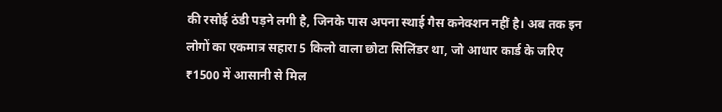की रसोई ठंडी पड़ने लगी है, जिनके पास अपना स्थाई गैस कनेक्शन नहीं है। अब तक इन लोगों का एकमात्र सहारा 5 किलो वाला छोटा सिलिंडर था, जो आधार कार्ड के जरिए ₹1500 में आसानी से मिल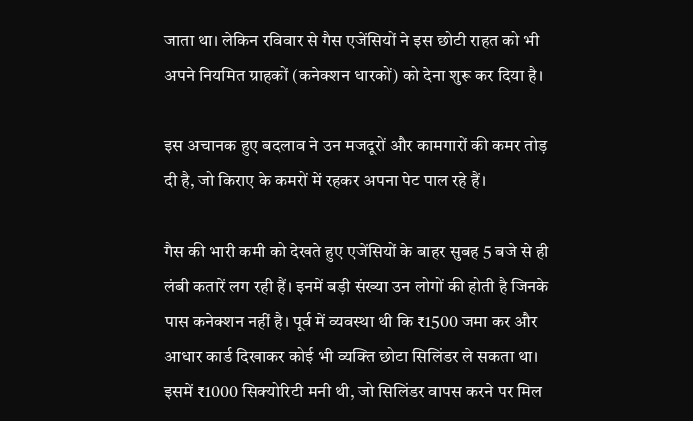जाता था। लेकिन रविवार से गैस एजेंसियों ने इस छोटी राहत को भी अपने नियमित ग्राहकों (कनेक्शन धारकों) को देना शुरू कर दिया है।

इस अचानक हुए बदलाव ने उन मजदूरों और कामगारों की कमर तोड़ दी है, जो किराए के कमरों में रहकर अपना पेट पाल रहे हैं।

गैस की भारी कमी को देखते हुए एजेंसियों के बाहर सुबह 5 बजे से ही लंबी कतारें लग रही हैं। इनमें बड़ी संख्या उन लोगों की होती है जिनके पास कनेक्शन नहीं है। पूर्व में व्यवस्था थी कि ₹1500 जमा कर और आधार कार्ड दिखाकर कोई भी व्यक्ति छोटा सिलिंडर ले सकता था। इसमें ₹1000 सिक्योरिटी मनी थी, जो सिलिंडर वापस करने पर मिल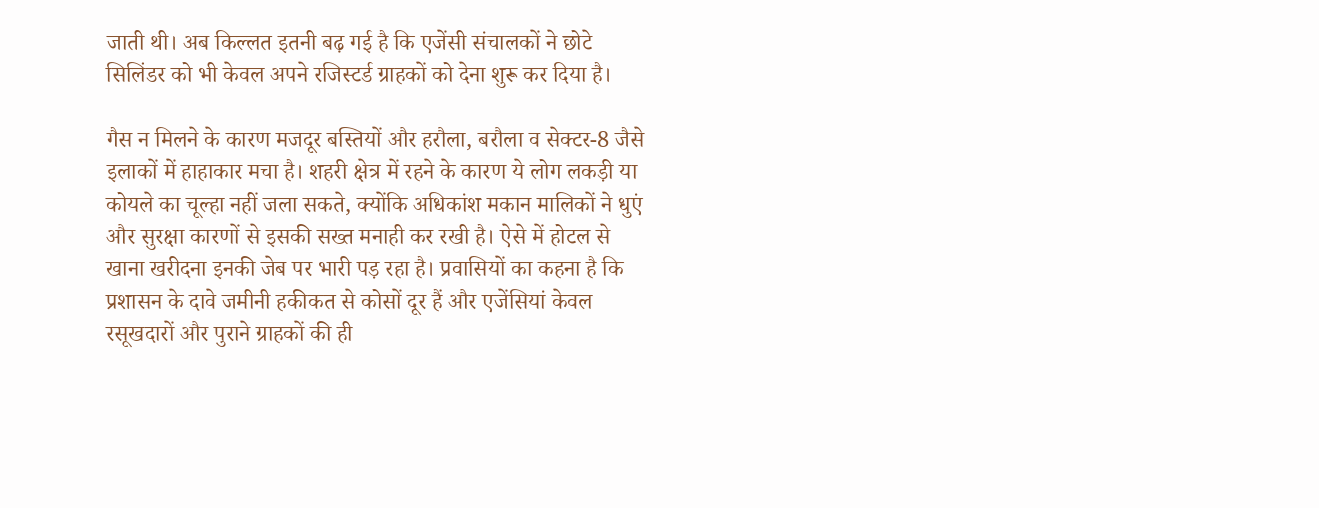जाती थी। अब किल्लत इतनी बढ़ गई है कि एजेंसी संचालकों ने छोटे सिलिंडर को भी केवल अपने रजिस्टर्ड ग्राहकों को देना शुरू कर दिया है।

गैस न मिलने के कारण मजदूर बस्तियों और हरौला, बरौला व सेक्टर-8 जैसे इलाकों में हाहाकार मचा है। शहरी क्षेत्र में रहने के कारण ये लोग लकड़ी या कोयले का चूल्हा नहीं जला सकते, क्योंकि अधिकांश मकान मालिकों ने धुएं और सुरक्षा कारणों से इसकी सख्त मनाही कर रखी है। ऐसे में होटल से खाना खरीदना इनकी जेब पर भारी पड़ रहा है। प्रवासियों का कहना है कि प्रशासन के दावे जमीनी हकीकत से कोसों दूर हैं और एजेंसियां केवल रसूखदारों और पुराने ग्राहकों की ही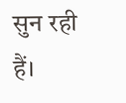सुन रही हैं।